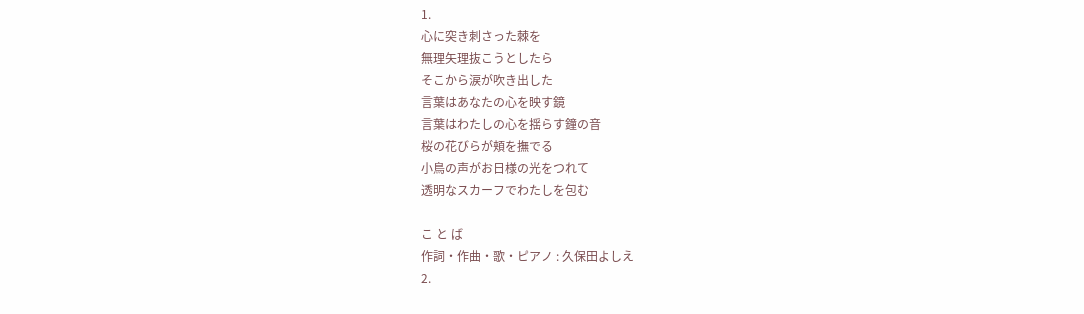1.
心に突き刺さった棘を
無理矢理抜こうとしたら
そこから涙が吹き出した
言葉はあなたの心を映す鏡
言葉はわたしの心を揺らす鐘の音
桜の花びらが頬を撫でる
小鳥の声がお日様の光をつれて
透明なスカーフでわたしを包む

こ と ば
作詞・作曲・歌・ピアノ : 久保田よしえ
2.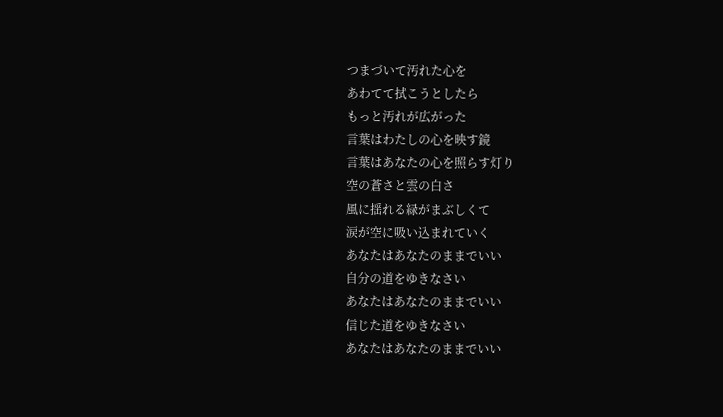つまづいて汚れた心を
あわてて拭こうとしたら
もっと汚れが広がった
言葉はわたしの心を映す鏡
言葉はあなたの心を照らす灯り
空の蒼さと雲の白さ
風に揺れる緑がまぶしくて
涙が空に吸い込まれていく
あなたはあなたのままでいい
自分の道をゆきなさい
あなたはあなたのままでいい
信じた道をゆきなさい
あなたはあなたのままでいい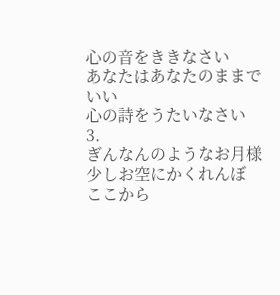心の音をききなさい
あなたはあなたのままでいい
心の詩をうたいなさい
3.
ぎんなんのようなお月様
少しお空にかくれんぼ
ここから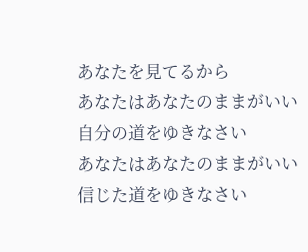あなたを見てるから
あなたはあなたのままがいい
自分の道をゆきなさい
あなたはあなたのままがいい
信じた道をゆきなさい